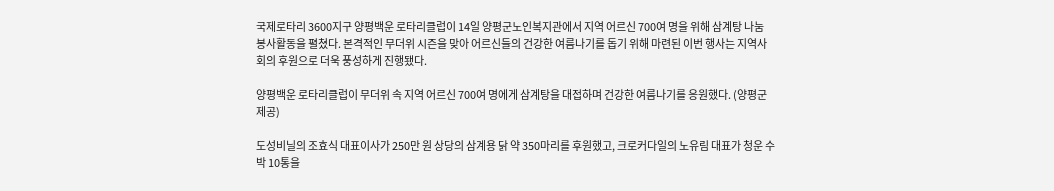국제로타리 3600지구 양평백운 로타리클럽이 14일 양평군노인복지관에서 지역 어르신 700여 명을 위해 삼계탕 나눔 봉사활동을 펼쳤다. 본격적인 무더위 시즌을 맞아 어르신들의 건강한 여름나기를 돕기 위해 마련된 이번 행사는 지역사회의 후원으로 더욱 풍성하게 진행됐다.

양평백운 로타리클럽이 무더위 속 지역 어르신 700여 명에게 삼계탕을 대접하며 건강한 여름나기를 응원했다. (양평군 제공)

도성비닐의 조효식 대표이사가 250만 원 상당의 삼계용 닭 약 350마리를 후원했고, 크로커다일의 노유림 대표가 청운 수박 10통을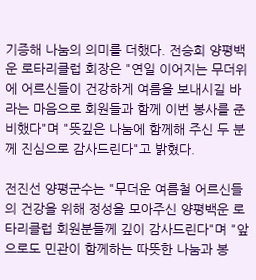기증해 나눔의 의미를 더했다. 전승희 양평백운 로타리클럽 회장은 "연일 이어지는 무더위에 어르신들이 건강하게 여름을 보내시길 바라는 마음으로 회원들과 함께 이번 봉사를 준비했다"며 "뜻깊은 나눔에 함께해 주신 두 분께 진심으로 감사드린다"고 밝혔다.

전진선 양평군수는 "무더운 여름철 어르신들의 건강을 위해 정성을 모아주신 양평백운 로타리클럽 회원분들께 깊이 감사드린다"며 "앞으로도 민관이 함께하는 따뜻한 나눔과 봉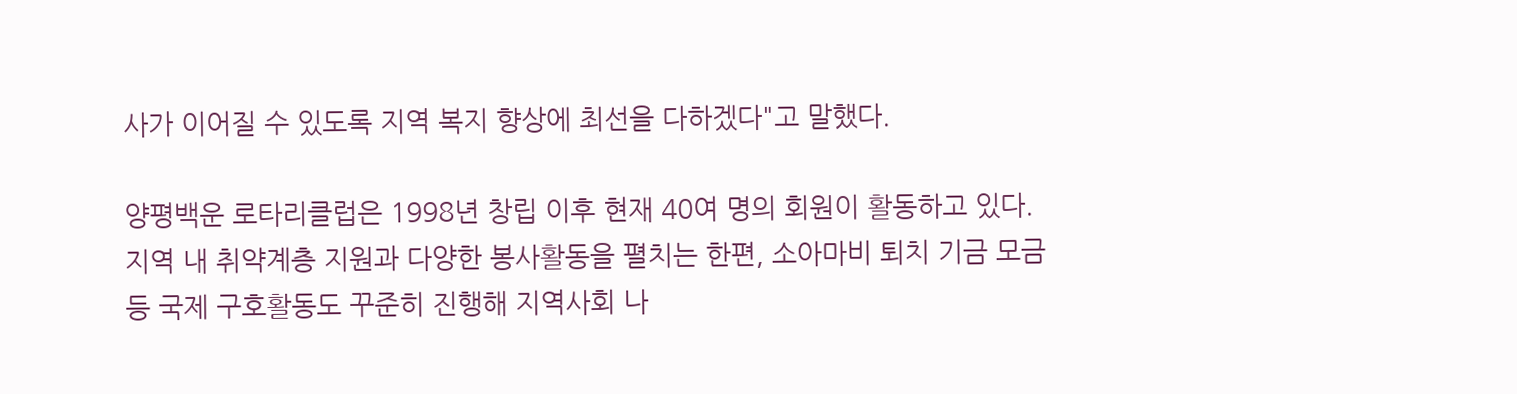사가 이어질 수 있도록 지역 복지 향상에 최선을 다하겠다"고 말했다.

양평백운 로타리클럽은 1998년 창립 이후 현재 40여 명의 회원이 활동하고 있다. 지역 내 취약계층 지원과 다양한 봉사활동을 펼치는 한편, 소아마비 퇴치 기금 모금 등 국제 구호활동도 꾸준히 진행해 지역사회 나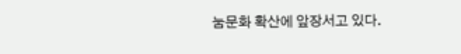눔문화 확산에 앞장서고 있다.